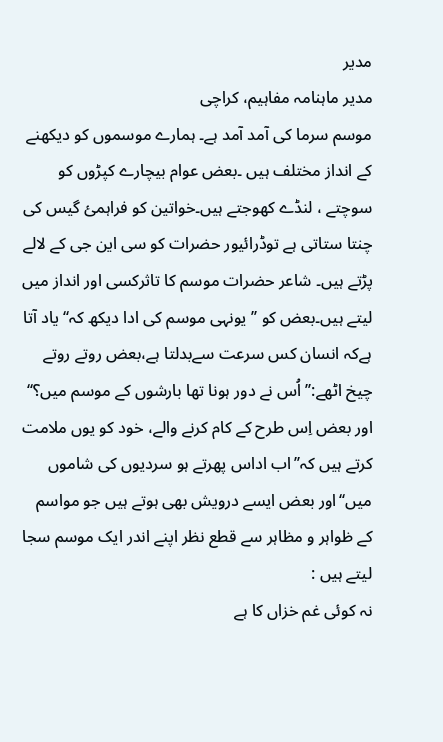مدیر
مدیر ماہنامہ مفاہیم، کراچی
موسم سرما کی آمد آمد ہے۔ ہمارے موسموں کو دیکھنے کے انداز مختلف ہیں ۔بعض عوام بیچارے کپڑوں کو سوچتے ، لنڈے کھوجتے ہیں۔خواتین کو فراہمیٔ گیس کی چنتا ستاتی ہے توڈرائیور حضرات کو سی این جی کے لالے پڑتے ہیں۔ شاعر حضرات موسم کا تاثرکسی اور انداز میں لیتے ہیں۔بعض کو ’’یونہی موسم کی ادا دیکھ کہ‘‘ یاد آتا ہےکہ انسان کس سرعت سےبدلتا ہے،بعض روتے روتے چیخ اٹھے:’’اُس نے دور ہونا تھا بارشوں کے موسم میں؟‘‘ اور بعض اِس طرح کے کام کرنے والے، خود کو یوں ملامت کرتے ہیں کہ’’اب اداس پھرتے ہو سردیوں کی شاموں میں‘‘اور بعض ایسے درویش بھی ہوتے ہیں جو مواسم کے ظواہر و مظاہر سے قطع نظر اپنے اندر ایک موسم سجا لیتے ہیں :
نہ کوئی غم خزاں کا ہے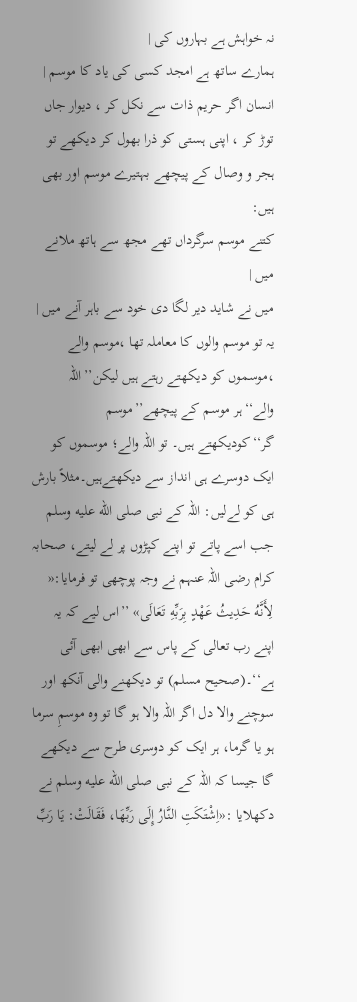نہ خواہش ہے بہاروں کی |
ہمارے ساتھ ہے امجد کسی کی یاد کا موسم |
انسان اگر حریم ذات سے نکل کر ، دیوار جاں توڑ کر ، اپنی ہستی کو ذرا بھول کر دیکھے تو ہجر و وصال کے پیچھے بہتیرے موسم اور بھی ہیں:
کتنے موسم سرگرداں تھے مجھ سے ہاتھ ملانے میں |
میں نے شاید دیر لگا دی خود سے باہر آنے میں |
یہ تو موسم والوں کا معاملہ تھا ،موسم والے ،موسموں کو دیکھتے رہتے ہیں لیکن’’اللہ والے‘‘ہر موسم کے پیچھے’’موسم گر‘‘کودیکھتے ہیں۔ تو اللہ والے؛ موسموں کو ایک دوسرے ہی انداز سے دیکھتےہیں۔مثلاً بارش ہی کو لےلیں: اللہ کے نبی صلى الله عليه وسلم جب اسے پاتے تو اپنے کپڑوں پر لے لیتے، صحابہ کرام رضی اللہ عنہم نے وجہ پوچھی تو فرمایا:« لِأَنَّهُ حَدِيثُ عَهْدٍ بِرَبِّهِ تَعَالَى» ’’اس لیے کہ یہ اپنے رب تعالی کے پاس سے ابھی ابھی آئی ہے‘‘۔(صحیح مسلم) تو دیکھنے والی آنکھ اور سوچنے والا دل اگر اللہ والا ہو گا تو وہ موسمِ سرما ہو یا گرما، ہر ایک کو دوسری طرح سے دیکھے گا جیسا کہ اللہ کے نبی صلى الله عليه وسلم نے دکھلایا :«اِشْتَكَتِ النَّارُ إِلَى رَبِّهَا، فَقَالَتْ: يَا رَبِّ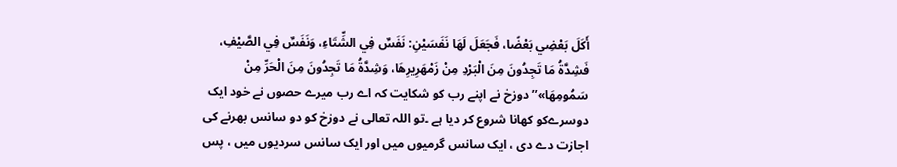أَكَلَ بَعْضِي بَعْضًا، فَجَعَلَ لَهَا نَفَسَيْنِ: نَفَسٌ فِي الشِّتَاءِ، وَنَفَسٌ فِي الصَّيْفِ، فَشِدَّةُ مَا تَجِدُونَ مِنَ الْبَرْدِ مِنْ زَمْهَرِيرِهَا، وَشِدَّةُ مَا تَجِدُونَ مِنَ الْحَرِّ مِنْ سَمُومِهَا»’’دوزخ نے اپنے رب کو شکایت کہ اے رب میرے حصوں نے خود ایک دوسرےکو کھانا شروع کر دیا ہے ۔تو اللہ تعالی نے دوزخ کو دو سانس بھرنے کی اجازت دے دی ، ایک سانس گرمیوں میں اور ایک سانس سردیوں میں ، پس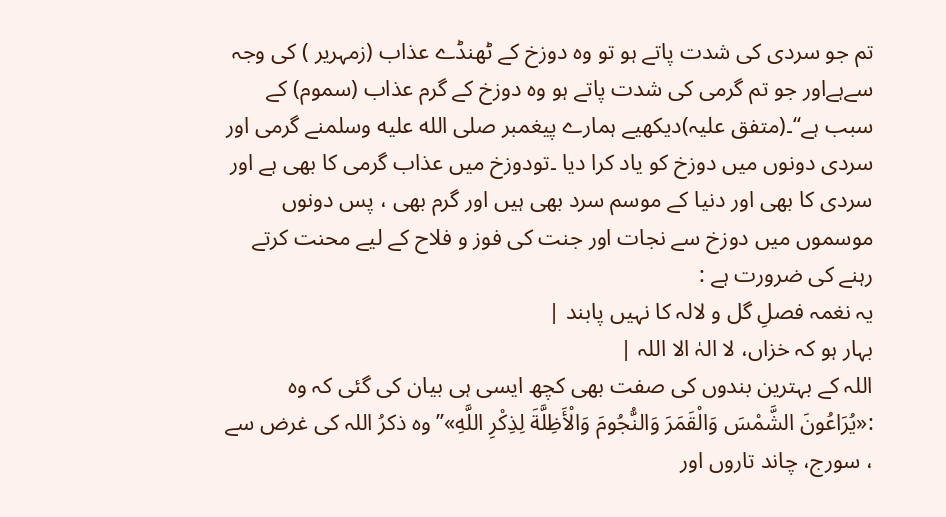تم جو سردی کی شدت پاتے ہو تو وہ دوزخ کے ٹھنڈے عذاب (زمہریر ) کی وجہ سےہےاور جو تم گرمی کی شدت پاتے ہو وہ دوزخ کے گرم عذاب (سموم) کے سبب ہے‘‘۔(متفق علیہ)دیکھیے ہمارے پیغمبر صلى الله عليه وسلمنے گرمی اور سردی دونوں میں دوزخ کو یاد کرا دیا ۔تودوزخ میں عذاب گرمی کا بھی ہے اور سردی کا بھی اور دنیا کے موسم سرد بھی ہیں اور گرم بھی ، پس دونوں موسموں میں دوزخ سے نجات اور جنت کی فوز و فلاح کے لیے محنت کرتے رہنے کی ضرورت ہے :
یہ نغمہ فصلِ گل و لالہ کا نہیں پابند |
بہار ہو کہ خزاں، لا الہٰ الا اللہ |
اللہ کے بہترین بندوں کی صفت بھی کچھ ایسی ہی بیان کی گئی کہ وہ :«يُرَاعُونَ الشَّمْسَ وَالْقَمَرَ وَالنُّجُومَ وَالْأَظِلَّةَ لِذِكْرِ اللَّهِ»’’وہ ذکرُ اللہ کی غرض سے ، سورج، چاند تاروں اور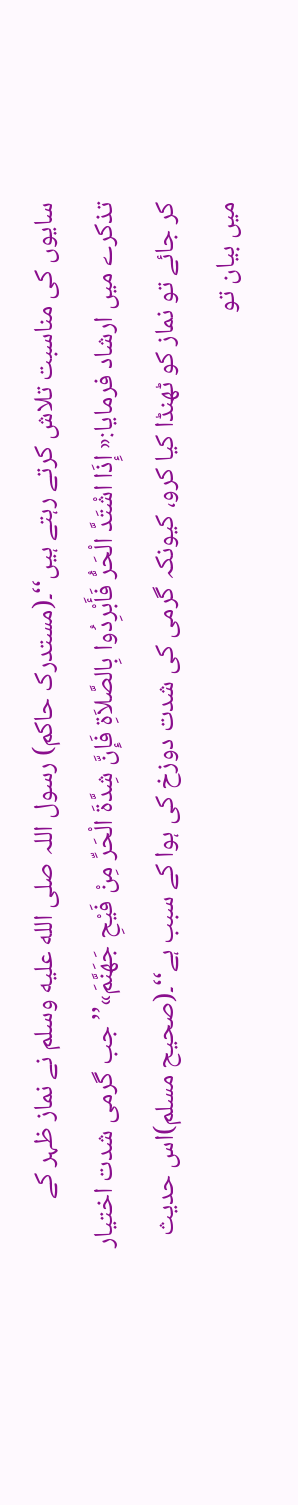سایوں کی مناسبت تلاش کرتے رہتے ہیں‘‘۔(مستدرک حاکم) رسول اللہ صلى الله عليه وسلم نے نماز ظہر کے تذکرے میں ارشاد فرمایا:« إِذَا اشْتَدَّ الْحَرُّ فَأَبْرِدُوا بِالصَّلاَةِ فَإِنَّ شِدَّةَ الْحَرِّ مِنْ فَيْحِ جَهَنَّمَ»’’جب گرمی شدت اختیار کر جائے تو نماز کو ٹھنڈا کیا کرو، کیونکہ گرمی کی شدت دوزخ کی ہوا کے سبب ہے‘‘۔(صحیح مسلم)اس حدیث میں بیان تو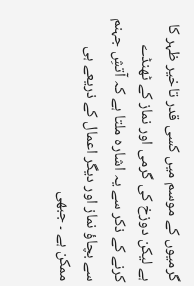گرمیوں کے موسم میں کسی قدر تاخیر ظہر کا ہے لیکن دوزخ کی گرمی اور نماز کے ٹھنڈے کرنے کے ذکر سے یہ اشارہ ملتا ہے کہ آتشِ جہنم سے بچاؤ نماز اور دیگر اعمال کے ذریعے ہی ممکن ہے ۔ جبھی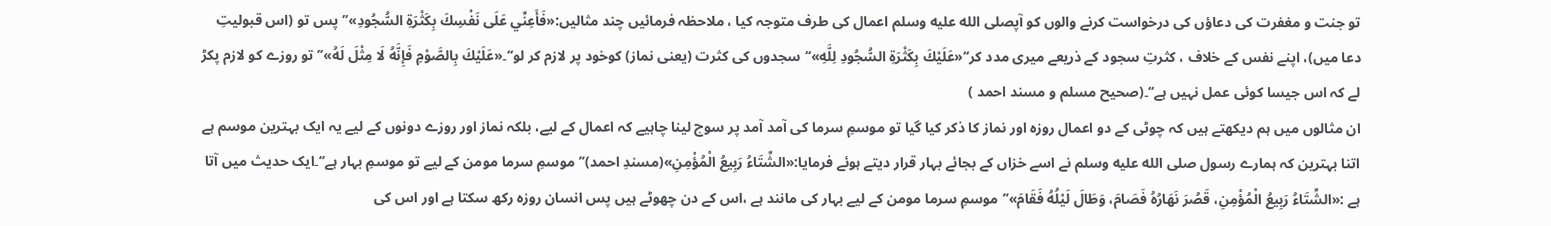تو جنت و مغفرت کی دعاؤں کی درخواست کرنے والوں کو آپصلى الله عليه وسلم اعمال کی طرف متوجہ کیا ، ملاحظہ فرمائیں چند مثالیں:«فَأَعِنِّي عَلَى نَفْسِكَ بِكَثْرَةِ السُّجُودِ»’’پس تو (اس قبولیتِ دعا میں)، اپنے نفس کے خلاف ، کثرتِ سجود کے ذریعے میری مدد کر‘‘«عَلَيْكَ بِكَثْرَةِ السُّجُودِ لِلَّهِ»‘‘سجدوں کی کثرت (یعنی نماز) کوخود پر لازم کر لو‘‘۔«عَلَيْكَ بِالصَّوْمِ فَإِنَّهُ لَا مِثْلَ لَهُ»’’تو روزے کو لازم پکڑ لے کہ اس جیسا کوئی عمل نہیں ہے‘‘۔(صحیح مسلم و مسند احمد )
ان مثالوں میں ہم دیکھتے ہیں کہ چوٹی کے دو اعمال روزہ اور نماز کا ذکر کیا گیا تو موسمِ سرما کی آمد آمد پر سوچ لینا چاہیے کہ اعمال کے لیے، بلکہ نماز اور روزے دونوں کے لیے یہ ایک بہترین موسم ہے اتنا بہترین کہ ہمارے رسول صلى الله عليه وسلم نے اسے خزاں کے بجائے بہار قرار دیتے ہوئے فرمایا:«الشِّتَاءُ رَبِيعُ الْمُؤْمِنِ»(مسندِ احمد)’’موسمِ سرما مومن کے لیے تو موسمِ بہار ہے‘‘۔ایک حدیث میں آتا ہے :«الشِّتَاءُ رَبِيعُ الْمُؤْمِنِ، قَصُرَ نَهَارُهُ فَصَامَ، وَطَالَ لَيْلُهُ فَقَامَ»’’موسمِ سرما مومن کے لیے بہار کی مانند ہے ،اس کے دن چھوٹے ہیں پس انسان روزہ رکھ سکتا ہے اور اس کی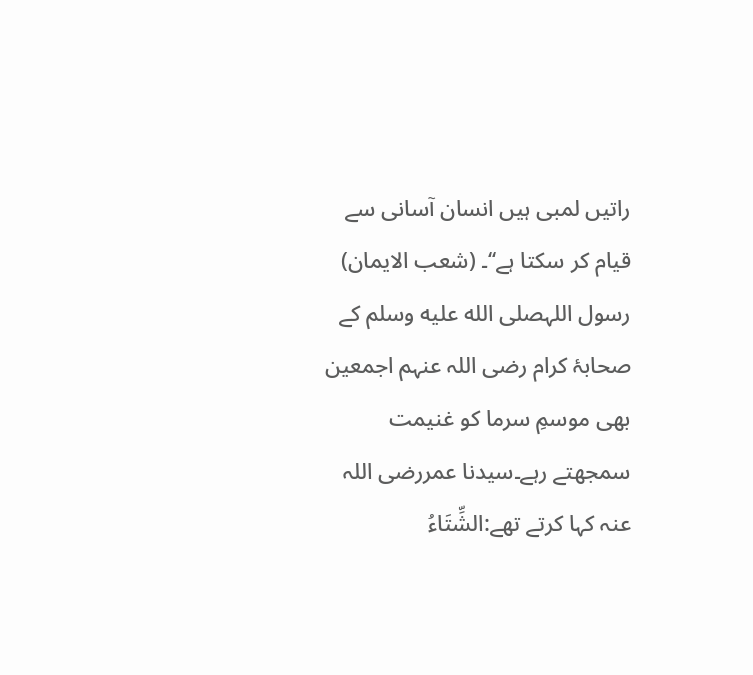راتیں لمبی ہیں انسان آسانی سے قیام کر سکتا ہے‘‘۔ (شعب الایمان)
رسول اللہصلى الله عليه وسلم کے صحابۂ کرام رضی اللہ عنہم اجمعین بھی موسمِ سرما کو غنیمت سمجھتے رہے۔سیدنا عمررضی اللہ عنہ کہا کرتے تھے:الشِّتَاءُ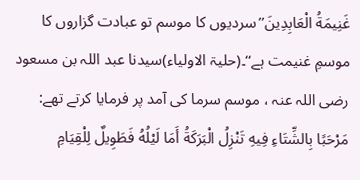غَنِيمَةُ الْعَابِدِينَ’’سردیوں کا موسم تو عبادت گزاروں کا موسمِ غنیمت ہے‘‘۔(حلیۃ الاولیاء)سیدنا عبد اللہ بن مسعود رضی اللہ عنہ ، موسم سرما کی آمد پر فرمایا کرتے تھے: مَرْحَبًا بِالشِّتَاءِ فِيهِ تَنْزِلُ الْبَرَكَةُ أَمَا لَيْلُهُ فَطَوِيلٌ لِلْقِيَامِ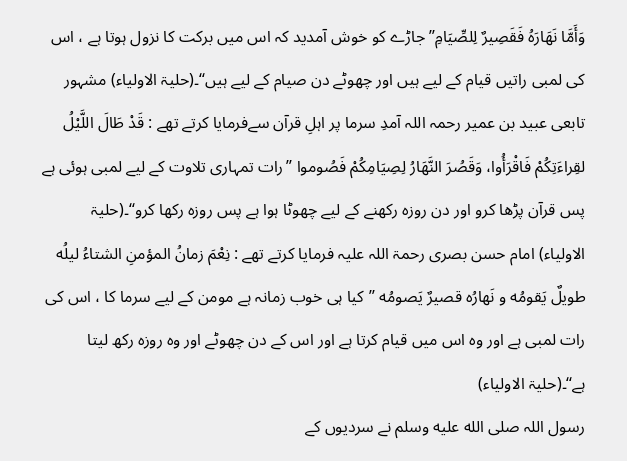وَأَمَّا نَهَارَهُ فَقَصِيرٌ لِلصِّيَامِ’’جاڑے کو خوش آمدید کہ اس میں برکت کا نزول ہوتا ہے ، اس کی لمبی راتیں قیام کے لیے ہیں اور چھوٹے دن صیام کے لیے ہیں‘‘۔(حلیۃ الاولیاء) مشہور تابعی عبید بن عمیر رحمہ اللہ آمدِ سرما پر اہلِ قرآن سےفرمایا کرتے تھے : قَدْ طَالَ اللَّيْلُ لقِراءَتِكُمْ فَاقْرَأُوا، وَقَصُرَ النَّهَارُ لِصِيَامِكُمْ فَصُوموا ’’رات تمہاری تلاوت کے لیے لمبی ہوئی ہے پس قرآن پڑھا کرو اور دن روزہ رکھنے کے لیے چھوٹا ہوا ہے پس روزہ رکھا کرو‘‘۔(حلیۃ الاولیاء) امام حسن بصری رحمۃ اللہ علیہ فرمایا کرتے تھے : نِعْمَ زمانُ المؤمنِ الشتاءُ ليلُه طويلٌ يَقومُه و نَهارُه قصيرٌ يَصومُه ’’کیا ہی خوب زمانہ ہے مومن کے لیے سرما کا ، اس کی رات لمبی ہے اور وہ اس میں قیام کرتا ہے اور اس کے دن چھوٹے اور وہ روزہ رکھ لیتا ہے‘‘۔(حلیۃ الاولیاء)
رسول اللہ صلى الله عليه وسلم نے سردیوں کے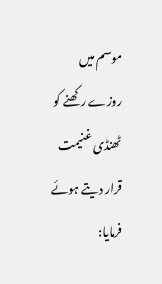موسم میں روزے رکھنے کو ٹھنڈی غنیمت قرار دیتے ہوئے فرمایا: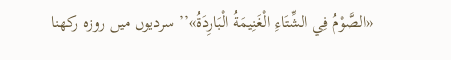«الصَّوْمُ فِي الشِّتَاءِ الْغَنِيمَةُ الْبَارِدَةُ»’’ سردیوں میں روزہ رکھنا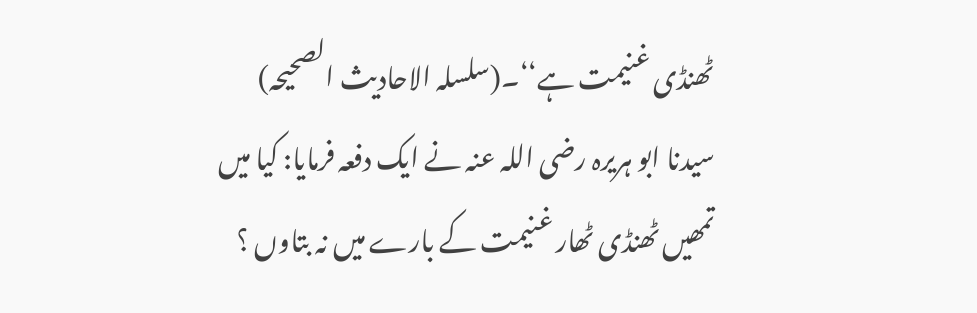ٹھنڈی غنیمت ہے‘‘۔(سلسلہ الاحادیث الصحیحہ) سیدنا ابو ہریرہ رضی اللہ عنہ نے ایک دفعہ فرمایا: کیا میں تمھیں ٹھنڈی ٹھار غنیمت کے بارے میں نہ بتاوں ؟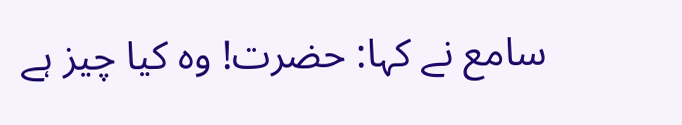سامع نے کہا: حضرت! وہ کیا چیز ہے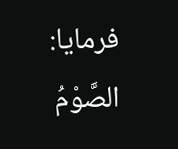فرمایا: الصَّوْمُ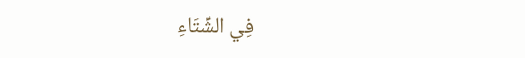فِي الشِّتَاءِ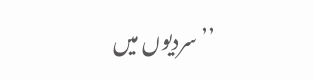’’سردیوں میں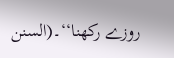روزے رکھنا‘‘۔(السنن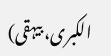الکبری، بیہقی)